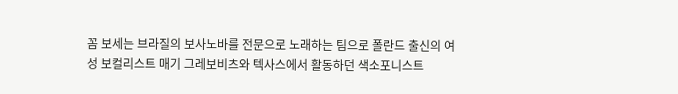꼼 보세는 브라질의 보사노바를 전문으로 노래하는 팀으로 폴란드 출신의 여성 보컬리스트 매기 그레보비츠와 텍사스에서 활동하던 색소포니스트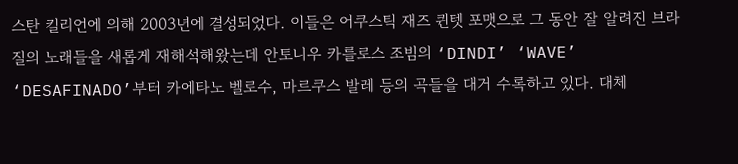스탄 킬리언에 의해 2003년에 결성되었다. 이들은 어쿠스틱 재즈 퀸텟 포맷으로 그 동안 잘 알려진 브라질의 노래들을 새롭게 재해석해왔는데 안토니우 카를로스 조빔의 ‘DINDI’ ‘WAVE’ ‘DESAFINADO’부터 카에타노 벨로수, 마르쿠스 발레 등의 곡들을 대거 수록하고 있다. 대체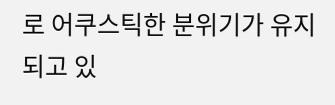로 어쿠스틱한 분위기가 유지되고 있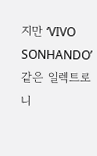지만 ‘VIVO SONHANDO’같은 일렉트로니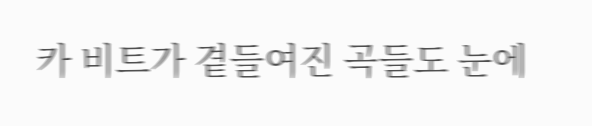카 비트가 곁들여진 곡들도 눈에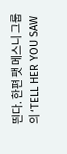띈다. 한편 팻 메스니 그룹의 ‘TELL HER YOU SAW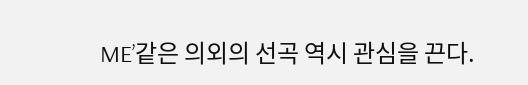ME’같은 의외의 선곡 역시 관심을 끈다.